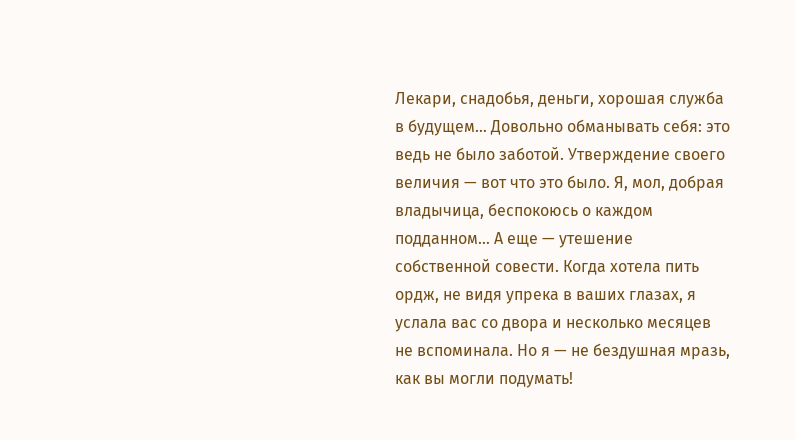Лекари, снадобья, деньги, хорошая служба в будущем… Довольно обманывать себя: это ведь не было заботой. Утверждение своего величия — вот что это было. Я, мол, добрая владычица, беспокоюсь о каждом подданном… А еще — утешение собственной совести. Когда хотела пить ордж, не видя упрека в ваших глазах, я услала вас со двора и несколько месяцев не вспоминала. Но я — не бездушная мразь, как вы могли подумать!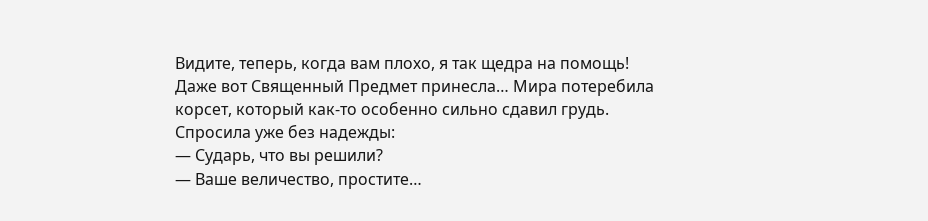Видите, теперь, когда вам плохо, я так щедра на помощь! Даже вот Священный Предмет принесла… Мира потеребила корсет, который как-то особенно сильно сдавил грудь. Спросила уже без надежды:
— Сударь, что вы решили?
— Ваше величество, простите…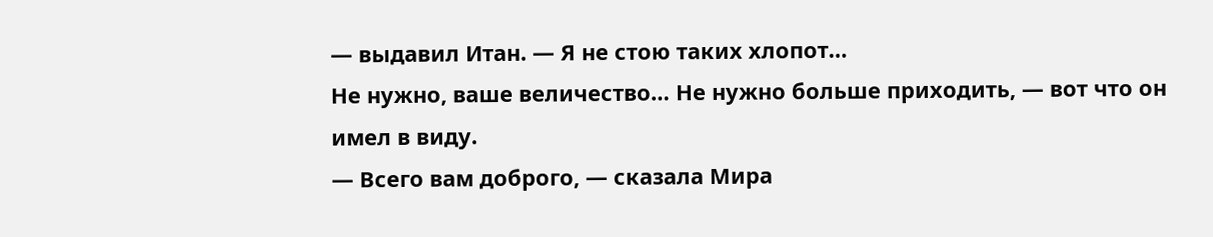— выдавил Итан. — Я не стою таких хлопот…
Не нужно, ваше величество… Не нужно больше приходить, — вот что он имел в виду.
— Всего вам доброго, — сказала Мира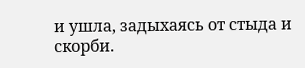и ушла, задыхаясь от стыда и скорби.